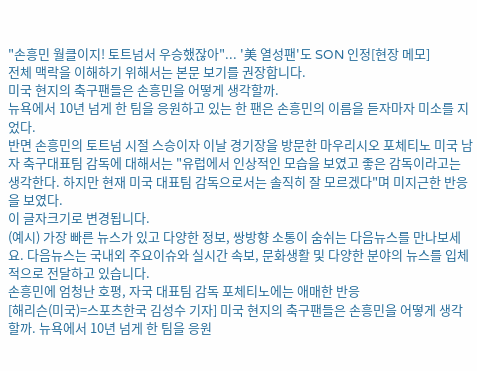"손흥민 월클이지! 토트넘서 우승했잖아"... '美 열성팬'도 SON 인정[현장 메모]
전체 맥락을 이해하기 위해서는 본문 보기를 권장합니다.
미국 현지의 축구팬들은 손흥민을 어떻게 생각할까.
뉴욕에서 10년 넘게 한 팀을 응원하고 있는 한 팬은 손흥민의 이름을 듣자마자 미소를 지었다.
반면 손흥민의 토트넘 시절 스승이자 이날 경기장을 방문한 마우리시오 포체티노 미국 남자 축구대표팀 감독에 대해서는 "유럽에서 인상적인 모습을 보였고 좋은 감독이라고는 생각한다. 하지만 현재 미국 대표팀 감독으로서는 솔직히 잘 모르겠다"며 미지근한 반응을 보였다.
이 글자크기로 변경됩니다.
(예시) 가장 빠른 뉴스가 있고 다양한 정보, 쌍방향 소통이 숨쉬는 다음뉴스를 만나보세요. 다음뉴스는 국내외 주요이슈와 실시간 속보, 문화생활 및 다양한 분야의 뉴스를 입체적으로 전달하고 있습니다.
손흥민에 엄청난 호평, 자국 대표팀 감독 포체티노에는 애매한 반응
[해리슨(미국)=스포츠한국 김성수 기자] 미국 현지의 축구팬들은 손흥민을 어떻게 생각할까. 뉴욕에서 10년 넘게 한 팀을 응원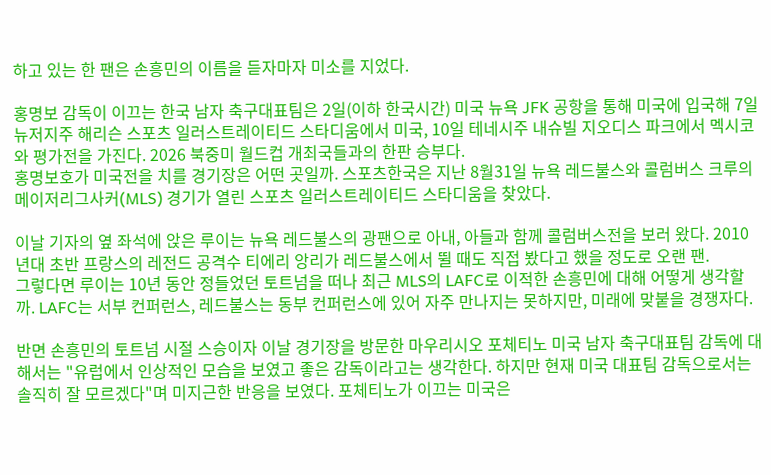하고 있는 한 팬은 손흥민의 이름을 듣자마자 미소를 지었다.

홍명보 감독이 이끄는 한국 남자 축구대표팀은 2일(이하 한국시간) 미국 뉴욕 JFK 공항을 통해 미국에 입국해 7일 뉴저지주 해리슨 스포츠 일러스트레이티드 스타디움에서 미국, 10일 테네시주 내슈빌 지오디스 파크에서 멕시코와 평가전을 가진다. 2026 북중미 월드컵 개최국들과의 한판 승부다.
홍명보호가 미국전을 치를 경기장은 어떤 곳일까. 스포츠한국은 지난 8월31일 뉴욕 레드불스와 콜럼버스 크루의 메이저리그사커(MLS) 경기가 열린 스포츠 일러스트레이티드 스타디움을 찾았다.

이날 기자의 옆 좌석에 앉은 루이는 뉴욕 레드불스의 광팬으로 아내, 아들과 함께 콜럼버스전을 보러 왔다. 2010년대 초반 프랑스의 레전드 공격수 티에리 앙리가 레드불스에서 뛸 때도 직접 봤다고 했을 정도로 오랜 팬.
그렇다면 루이는 10년 동안 정들었던 토트넘을 떠나 최근 MLS의 LAFC로 이적한 손흥민에 대해 어떻게 생각할까. LAFC는 서부 컨퍼런스, 레드불스는 동부 컨퍼런스에 있어 자주 만나지는 못하지만, 미래에 맞붙을 경쟁자다.

반면 손흥민의 토트넘 시절 스승이자 이날 경기장을 방문한 마우리시오 포체티노 미국 남자 축구대표팀 감독에 대해서는 "유럽에서 인상적인 모습을 보였고 좋은 감독이라고는 생각한다. 하지만 현재 미국 대표팀 감독으로서는 솔직히 잘 모르겠다"며 미지근한 반응을 보였다. 포체티노가 이끄는 미국은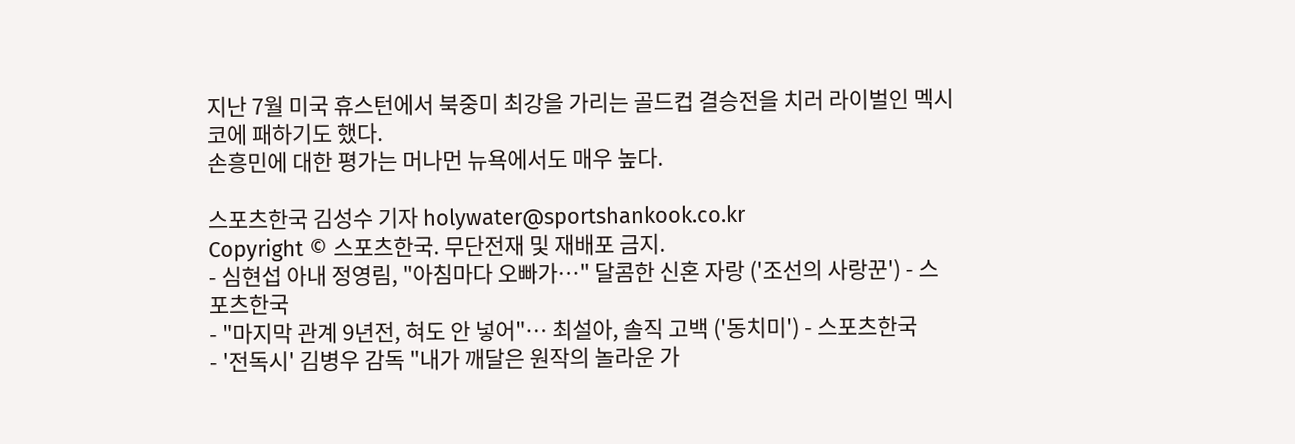지난 7월 미국 휴스턴에서 북중미 최강을 가리는 골드컵 결승전을 치러 라이벌인 멕시코에 패하기도 했다.
손흥민에 대한 평가는 머나먼 뉴욕에서도 매우 높다.

스포츠한국 김성수 기자 holywater@sportshankook.co.kr
Copyright © 스포츠한국. 무단전재 및 재배포 금지.
- 심현섭 아내 정영림, "아침마다 오빠가…" 달콤한 신혼 자랑 ('조선의 사랑꾼') - 스포츠한국
- "마지막 관계 9년전, 혀도 안 넣어"… 최설아, 솔직 고백 ('동치미') - 스포츠한국
- '전독시' 김병우 감독 "내가 깨달은 원작의 놀라운 가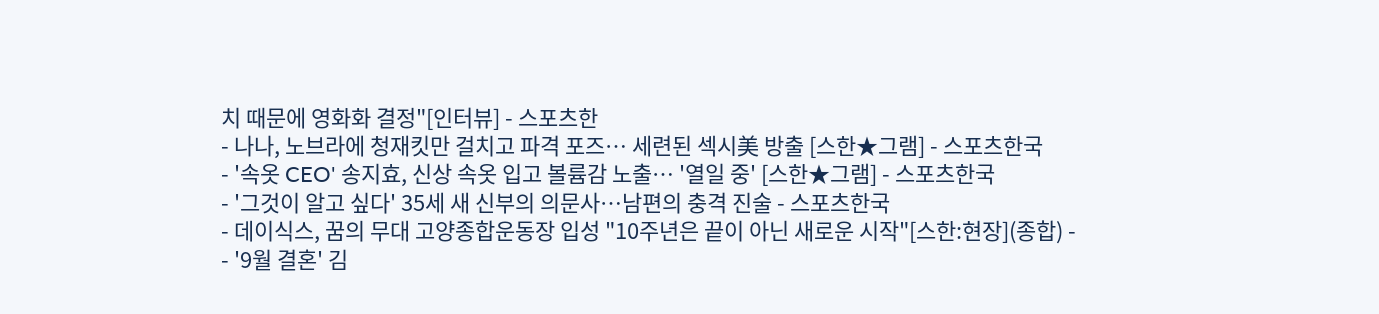치 때문에 영화화 결정"[인터뷰] - 스포츠한
- 나나, 노브라에 청재킷만 걸치고 파격 포즈… 세련된 섹시美 방출 [스한★그램] - 스포츠한국
- '속옷 CEO' 송지효, 신상 속옷 입고 볼륨감 노출… '열일 중' [스한★그램] - 스포츠한국
- '그것이 알고 싶다' 35세 새 신부의 의문사…남편의 충격 진술 - 스포츠한국
- 데이식스, 꿈의 무대 고양종합운동장 입성 "10주년은 끝이 아닌 새로운 시작"[스한:현장](종합) -
- '9월 결혼' 김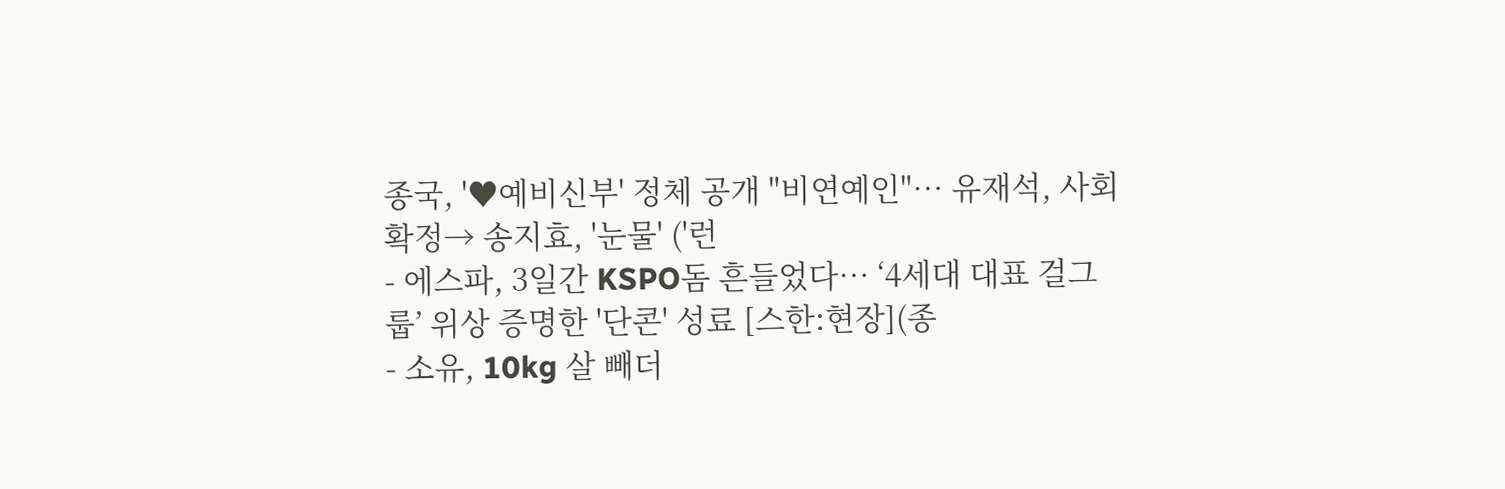종국, '♥예비신부' 정체 공개 "비연예인"… 유재석, 사회 확정→ 송지효, '눈물' ('런
- 에스파, 3일간 KSPO돔 흔들었다… ‘4세대 대표 걸그룹’ 위상 증명한 '단콘' 성료 [스한:현장](종
- 소유, 10kg 살 빼더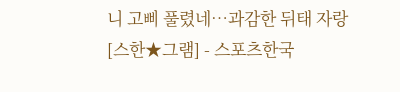니 고삐 풀렸네…과감한 뒤태 자랑[스한★그램] - 스포츠한국